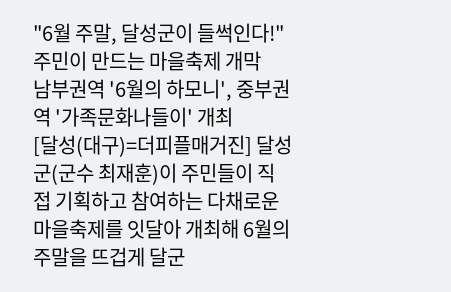"6월 주말, 달성군이 들썩인다!" 주민이 만드는 마을축제 개막
남부권역 '6월의 하모니', 중부권역 '가족문화나들이' 개최
[달성(대구)=더피플매거진] 달성군(군수 최재훈)이 주민들이 직접 기획하고 참여하는 다채로운 마을축제를 잇달아 개최해 6월의 주말을 뜨겁게 달군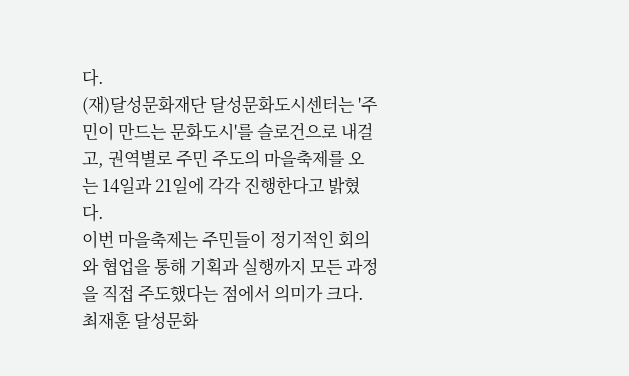다.
(재)달성문화재단 달성문화도시센터는 '주민이 만드는 문화도시'를 슬로건으로 내걸고, 권역별로 주민 주도의 마을축제를 오는 14일과 21일에 각각 진행한다고 밝혔다.
이번 마을축제는 주민들이 정기적인 회의와 협업을 통해 기획과 실행까지 모든 과정을 직접 주도했다는 점에서 의미가 크다. 최재훈 달성문화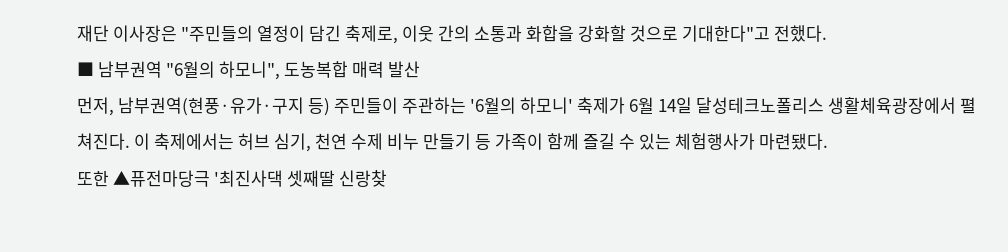재단 이사장은 "주민들의 열정이 담긴 축제로, 이웃 간의 소통과 화합을 강화할 것으로 기대한다"고 전했다.
■ 남부권역 "6월의 하모니", 도농복합 매력 발산
먼저, 남부권역(현풍·유가·구지 등) 주민들이 주관하는 '6월의 하모니' 축제가 6월 14일 달성테크노폴리스 생활체육광장에서 펼쳐진다. 이 축제에서는 허브 심기, 천연 수제 비누 만들기 등 가족이 함께 즐길 수 있는 체험행사가 마련됐다.
또한 ▲퓨전마당극 '최진사댁 셋째딸 신랑찾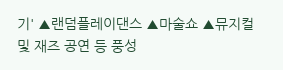기' ▲랜덤플레이댄스 ▲마술쇼 ▲뮤지컬 및 재즈 공연 등 풍성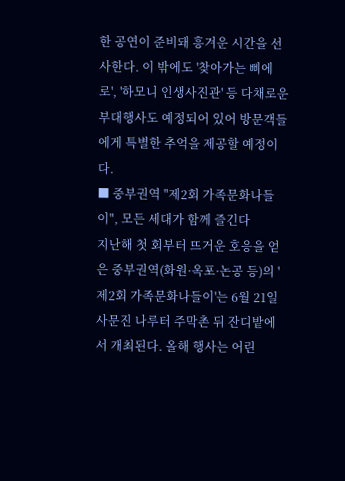한 공연이 준비돼 흥겨운 시간을 선사한다. 이 밖에도 '찾아가는 삐에로', '하모니 인생사진관' 등 다채로운 부대행사도 예정되어 있어 방문객들에게 특별한 추억을 제공할 예정이다.
■ 중부권역 "제2회 가족문화나들이", 모든 세대가 함께 즐긴다
지난해 첫 회부터 뜨거운 호응을 얻은 중부권역(화원·옥포·논공 등)의 '제2회 가족문화나들이'는 6월 21일 사문진 나루터 주막촌 뒤 잔디밭에서 개최된다. 올해 행사는 어린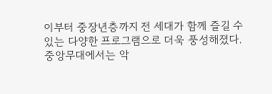이부터 중장년층까지 전 세대가 함께 즐길 수 있는 다양한 프로그램으로 더욱 풍성해졌다.
중앙무대에서는 악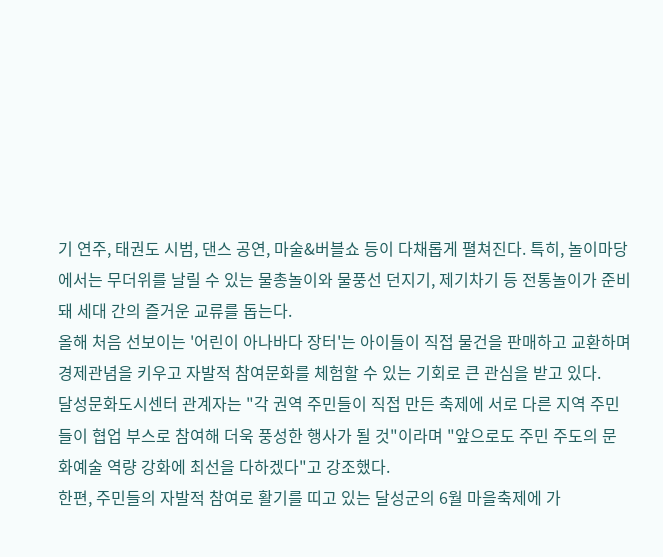기 연주, 태권도 시범, 댄스 공연, 마술&버블쇼 등이 다채롭게 펼쳐진다. 특히, 놀이마당에서는 무더위를 날릴 수 있는 물총놀이와 물풍선 던지기, 제기차기 등 전통놀이가 준비돼 세대 간의 즐거운 교류를 돕는다.
올해 처음 선보이는 '어린이 아나바다 장터'는 아이들이 직접 물건을 판매하고 교환하며 경제관념을 키우고 자발적 참여문화를 체험할 수 있는 기회로 큰 관심을 받고 있다.
달성문화도시센터 관계자는 "각 권역 주민들이 직접 만든 축제에 서로 다른 지역 주민들이 협업 부스로 참여해 더욱 풍성한 행사가 될 것"이라며 "앞으로도 주민 주도의 문화예술 역량 강화에 최선을 다하겠다"고 강조했다.
한편, 주민들의 자발적 참여로 활기를 띠고 있는 달성군의 6월 마을축제에 가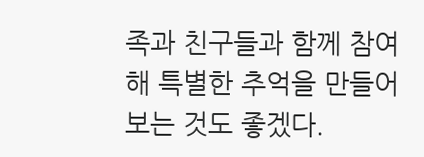족과 친구들과 함께 참여해 특별한 추억을 만들어보는 것도 좋겠다.